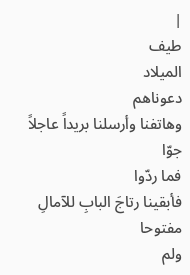|
طيف
الميلاد
دعوناهم
وهاتفنا وأرسلنا بريداً عاجلاً جوّا
فما ردّوا
فأبقينا رتاجَ البابِ للآمالِ مفتوحا
ولم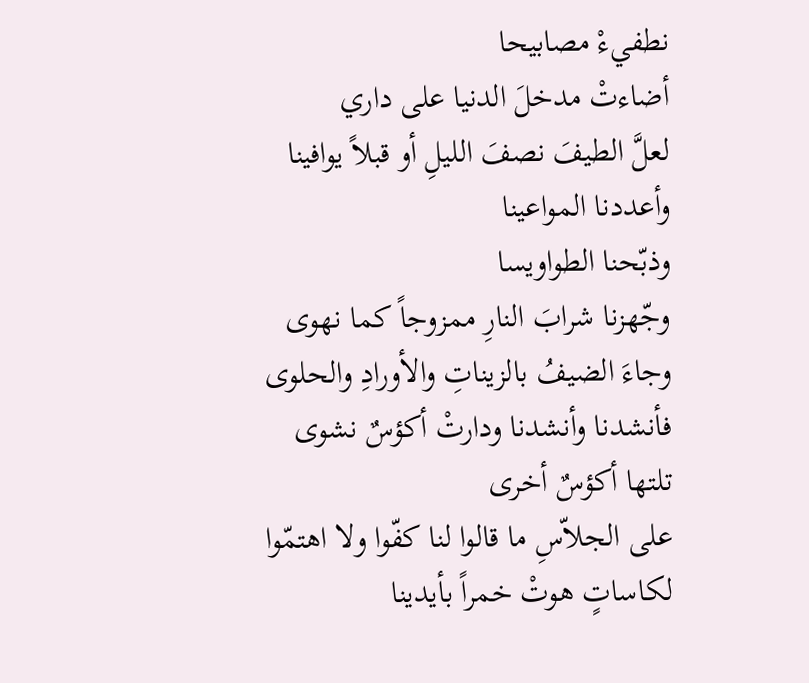نطفيءْ مصابيحا
أضاءتْ مدخلَ الدنيا على داري
لعلَّ الطيفَ نصفَ الليلِ أو قبلاً يوافينا
وأعددنا المواعينا
وذبّحنا الطواويسا
وجّهزنا شرابَ النارِ ممزوجاً كما نهوى
وجاءَ الضيفُ بالزيناتِ والأورادِ والحلوى
فأنشدنا وأنشدنا ودارتْ أكؤسٌ نشوى
تلتها أكؤسٌ أخرى
على الجلاّسِ ما قالوا لنا كفّوا ولا اهتمّوا
لكاساتٍ هوتْ خمراً بأيدينا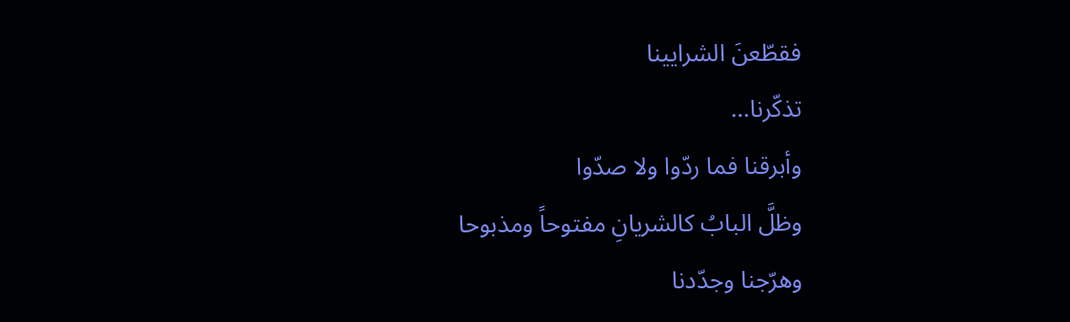فقطّعنَ الشرايينا
تذكّرنا…
وأبرقنا فما ردّوا ولا صدّوا
وظلَّ البابُ كالشريانِ مفتوحاً ومذبوحا
وهرّجنا وجدّدنا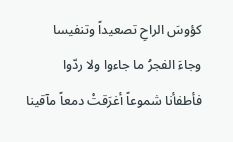كؤوسَ الراحِ تصعيداً وتنفيسا
وجاءَ الفجرُ ما جاءوا ولا ردّوا
فأطفأنا شموعاً أغرَقتْ دمعاً مآقينا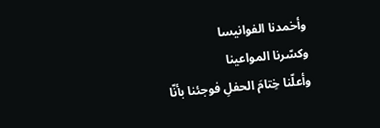وأخمدنا الفوانيسا
وكسّرنا المواعينا
وأعلّنا خِتامَ الحفلِ فوجئنا بأنّا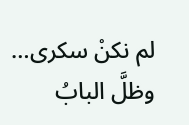لم نكنْ سكرى…
وظلَّ البابُ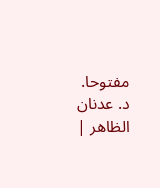مفتوحا.
د. عدنان الظاهر |